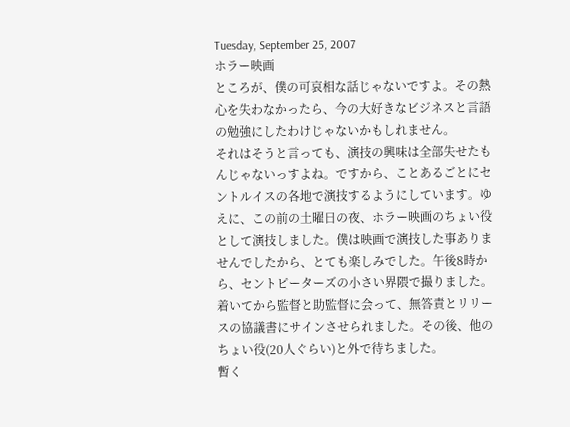Tuesday, September 25, 2007
ホラー映画
ところが、僕の可哀相な話じゃないですよ。その熱心を失わなかったら、今の大好きなビジネスと言語の勉強にしたわけじゃないかもしれません。
それはそうと言っても、演技の興味は全部失せたもんじゃないっすよね。ですから、ことあるごとにセントルイスの各地で演技するようにしています。ゆえに、この前の土曜日の夜、ホラー映画のちょい役として演技しました。僕は映画で演技した事ありませんでしたから、とても楽しみでした。午後8時から、セントピーターズの小さい界隈で撮りました。着いてから監督と助監督に会って、無答責とリリースの協議書にサインさせられました。その後、他のちょい役(20人ぐらい)と外で待ちました。
暫く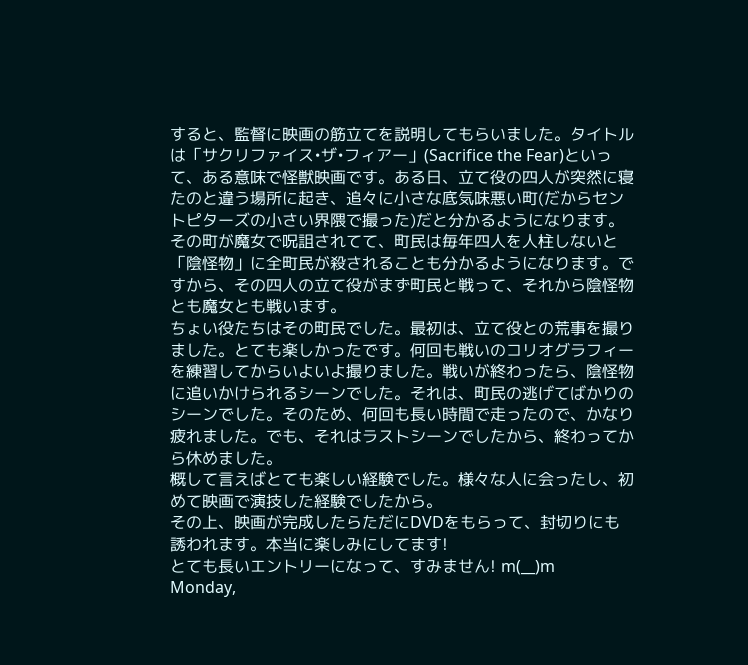すると、監督に映画の筋立てを説明してもらいました。タイトルは「サクリファイス•ザ•フィアー」(Sacrifice the Fear)といって、ある意味で怪獣映画です。ある日、立て役の四人が突然に寝たのと違う場所に起き、追々に小さな底気味悪い町(だからセントピターズの小さい界隈で撮った)だと分かるようになります。その町が魔女で呪詛されてて、町民は毎年四人を人柱しないと「陰怪物」に全町民が殺されることも分かるようになります。ですから、その四人の立て役がまず町民と戦って、それから陰怪物とも魔女とも戦います。
ちょい役たちはその町民でした。最初は、立て役との荒事を撮りました。とても楽しかったです。何回も戦いのコリオグラフィーを練習してからいよいよ撮りました。戦いが終わったら、陰怪物に追いかけられるシーンでした。それは、町民の逃げてばかりのシーンでした。そのため、何回も長い時間で走ったので、かなり疲れました。でも、それはラストシーンでしたから、終わってから休めました。
概して言えばとても楽しい経験でした。様々な人に会ったし、初めて映画で演技した経験でしたから。
その上、映画が完成したらただにDVDをもらって、封切りにも誘われます。本当に楽しみにしてます!
とても長いエントリーになって、すみません! m(__)m
Monday,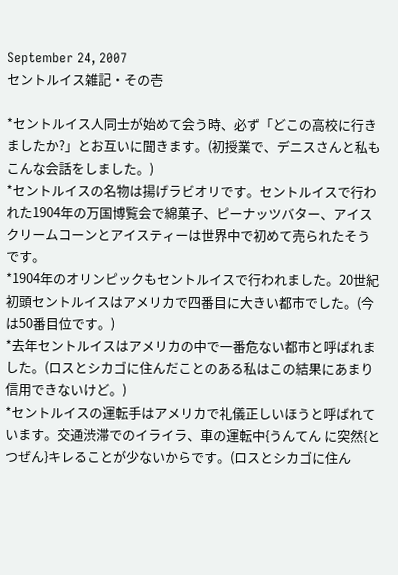September 24, 2007
セントルイス雑記・その壱

*セントルイス人同士が始めて会う時、必ず「どこの高校に行きましたか?」とお互いに聞きます。(初授業で、デニスさんと私もこんな会話をしました。)
*セントルイスの名物は揚げラビオリです。セントルイスで行われた1904年の万国博覧会で綿菓子、ピーナッツバター、アイスクリームコーンとアイスティーは世界中で初めて売られたそうです。
*1904年のオリンピックもセントルイスで行われました。20世紀初頭セントルイスはアメリカで四番目に大きい都市でした。(今は50番目位です。)
*去年セントルイスはアメリカの中で一番危ない都市と呼ばれました。(ロスとシカゴに住んだことのある私はこの結果にあまり信用できないけど。)
*セントルイスの運転手はアメリカで礼儀正しいほうと呼ばれています。交通渋滞でのイライラ、車の運転中{うんてん に突然{とつぜん}キレることが少ないからです。(ロスとシカゴに住ん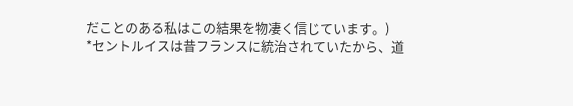だことのある私はこの結果を物凄く信じています。)
*セントルイスは昔フランスに統治されていたから、道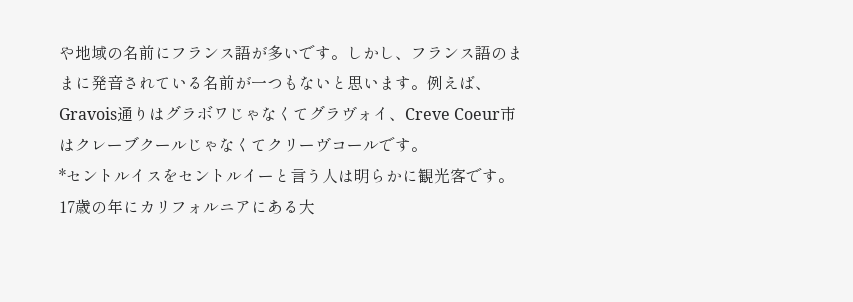や地域の名前にフランス語が多いです。しかし、フランス語のままに発音されている名前が一つもないと思います。例えば、Gravois通りはグラボワじゃなくてグラヴォイ、Creve Coeur市はクレーブクールじゃなくてクリーヴコールです。
*セントルイスをセントルイーと言う人は明らかに観光客です。
17歳の年にカリフォルニアにある大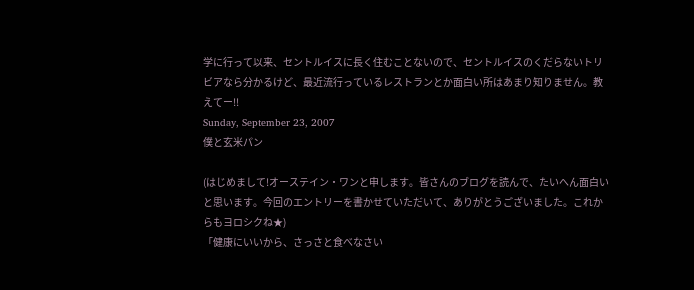学に行って以来、セントルイスに長く住むことないので、セントルイスのくだらないトリビアなら分かるけど、最近流行っているレストランとか面白い所はあまり知りません。教えてー!!
Sunday, September 23, 2007
僕と玄米パン

(はじめまして!オーステイン・ワンと申します。皆さんのブログを読んで、たいへん面白いと思います。今回のエントリーを書かせていただいて、ありがとうございました。これからもヨロシクね★)
「健康にいいから、さっさと食べなさい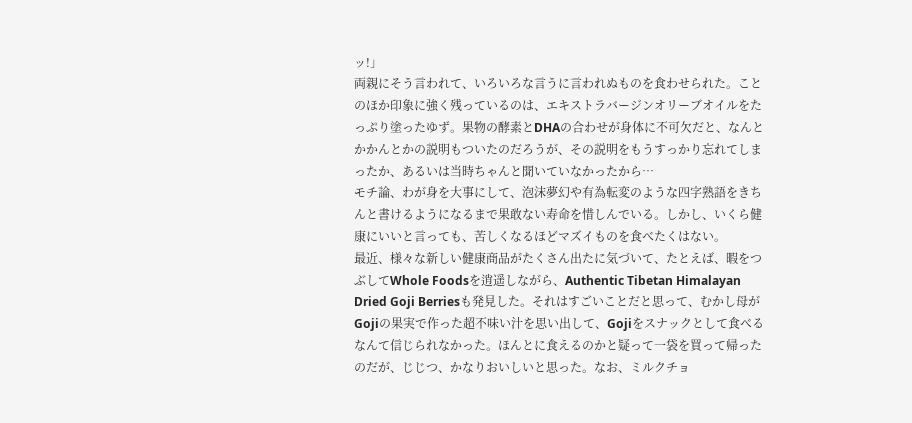ッ!」
両親にそう言われて、いろいろな言うに言われぬものを食わせられた。ことのほか印象に強く残っているのは、エキストラバージンオリーブオイルをたっぷり塗ったゆず。果物の酵素とDHAの合わせが身体に不可欠だと、なんとかかんとかの説明もついたのだろうが、その説明をもうすっかり忘れてしまったか、あるいは当時ちゃんと聞いていなかったから…
モチ論、わが身を大事にして、泡沫夢幻や有為転変のような四字熟語をきちんと書けるようになるまで果敢ない寿命を惜しんでいる。しかし、いくら健康にいいと言っても、苦しくなるほどマズイものを食べたくはない。
最近、様々な新しい健康商品がたくさん出たに気づいて、たとえば、暇をつぶしてWhole Foodsを逍遥しながら、Authentic Tibetan Himalayan Dried Goji Berriesも発見した。それはすごいことだと思って、むかし母がGojiの果実で作った超不味い汁を思い出して、Gojiをスナックとして食べるなんて信じられなかった。ほんとに食えるのかと疑って一袋を買って帰ったのだが、じじつ、かなりおいしいと思った。なお、ミルクチョ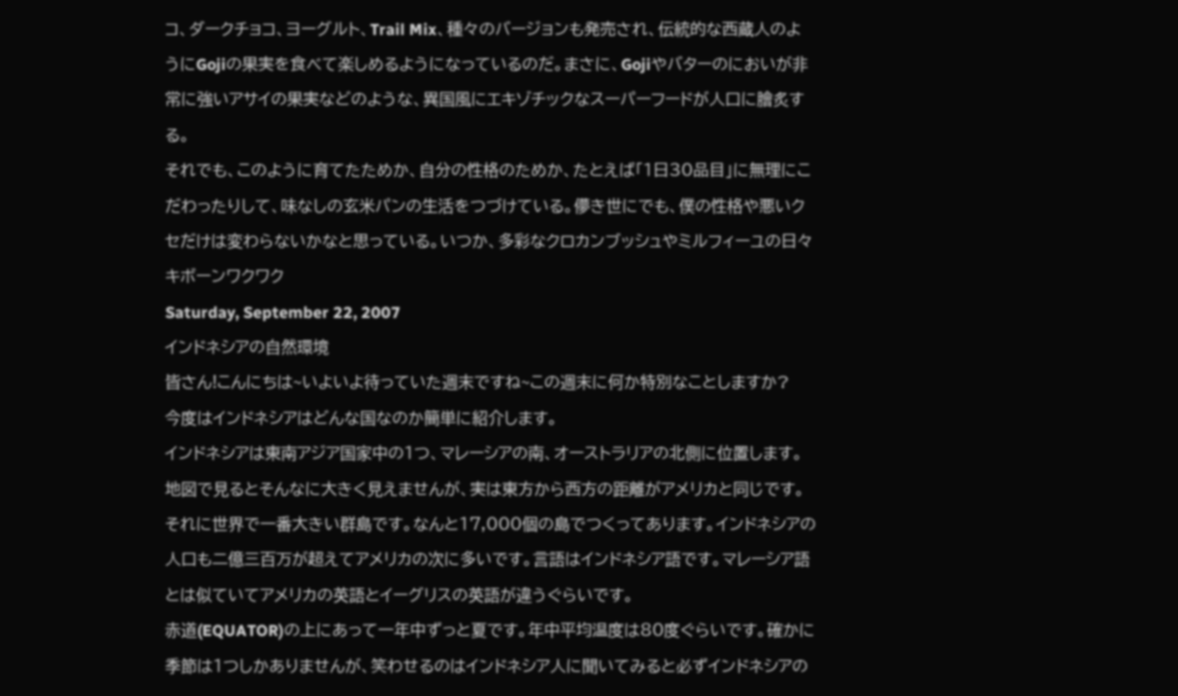コ、ダークチョコ、ヨーグルト、Trail Mix、種々のバージョンも発売され、伝統的な西蔵人のようにGojiの果実を食べて楽しめるようになっているのだ。まさに、Gojiやバターのにおいが非常に強いアサイの果実などのような、異国風にエキゾチックなスーパーフードが人口に膾炙する。
それでも、このように育てたためか、自分の性格のためか、たとえば「1日30品目」に無理にこだわったりして、味なしの玄米パンの生活をつづけている。儚き世にでも、僕の性格や悪いクセだけは変わらないかなと思っている。いつか、多彩なクロカンブッシュやミルフィーユの日々キボーンワクワク
Saturday, September 22, 2007
インドネシアの自然環境
皆さん!こんにちは~いよいよ待っていた週末ですね~この週末に何か特別なことしますか?
今度はインドネシアはどんな国なのか簡単に紹介します。
インドネシアは東南アジア国家中の1つ、マレーシアの南、オーストラリアの北側に位置します。 地図で見るとそんなに大きく見えませんが、実は東方から西方の距離がアメリカと同じです。それに世界で一番大きい群島です。なんと17,000個の島でつくってあります。インドネシアの人口も二億三百万が超えてアメリカの次に多いです。言語はインドネシア語です。マレーシア語とは似ていてアメリカの英語とイーグリスの英語が違うぐらいです。
赤道(EQUATOR)の上にあって一年中ずっと夏です。年中平均温度は80度ぐらいです。確かに季節は1つしかありませんが、笑わせるのはインドネシア人に聞いてみると必ずインドネシアの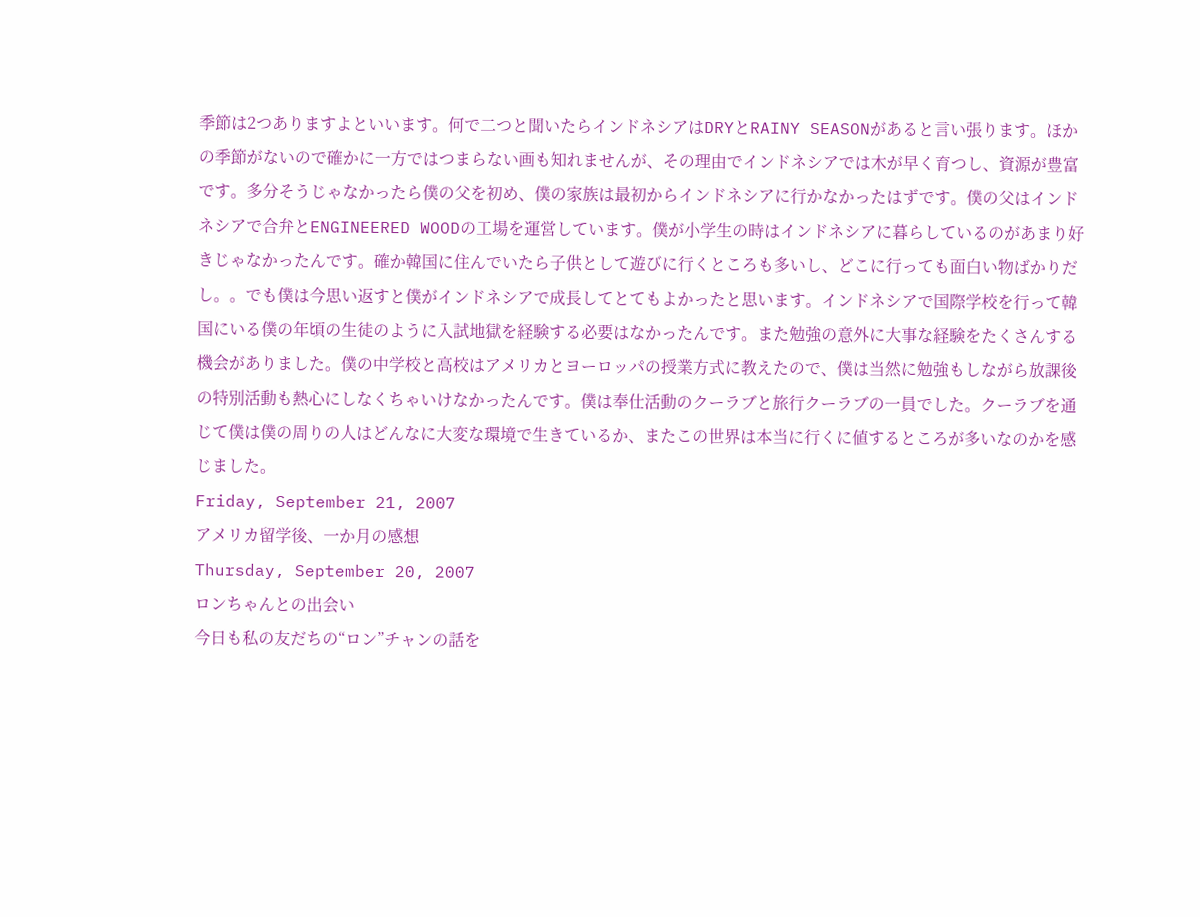季節は2つありますよといいます。何で二つと聞いたらインドネシアはDRYとRAINY SEASONがあると言い張ります。ほかの季節がないので確かに一方ではつまらない画も知れませんが、その理由でインドネシアでは木が早く育つし、資源が豊富です。多分そうじゃなかったら僕の父を初め、僕の家族は最初からインドネシアに行かなかったはずです。僕の父はインドネシアで合弁とENGINEERED WOODの工場を運営しています。僕が小学生の時はインドネシアに暮らしているのがあまり好きじゃなかったんです。確か韓国に住んでいたら子供として遊びに行くところも多いし、どこに行っても面白い物ばかりだし。。でも僕は今思い返すと僕がインドネシアで成長してとてもよかったと思います。インドネシアで国際学校を行って韓国にいる僕の年頃の生徒のように入試地獄を経験する必要はなかったんです。また勉強の意外に大事な経験をたくさんする機会がありました。僕の中学校と高校はアメリカとヨーロッパの授業方式に教えたので、僕は当然に勉強もしながら放課後の特別活動も熱心にしなくちゃいけなかったんです。僕は奉仕活動のクーラブと旅行クーラブの一員でした。クーラブを通じて僕は僕の周りの人はどんなに大変な環境で生きているか、またこの世界は本当に行くに値するところが多いなのかを感じました。
Friday, September 21, 2007
アメリカ留学後、一か月の感想
Thursday, September 20, 2007
ロンちゃんとの出会い
今日も私の友だちの“ロン”チャンの話を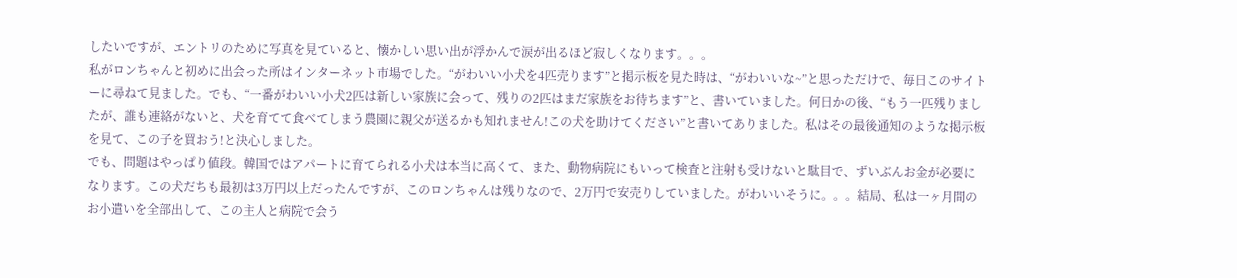したいですが、エントリのために写真を見ていると、懐かしい思い出が浮かんで涙が出るほど寂しくなります。。。
私がロンちゃんと初めに出会った所はインターネット市場でした。“がわいい小犬を4匹売ります”と掲示板を見た時は、“がわいいな~”と思っただけで、毎日このサイトーに尋ねて見ました。でも、“一番がわいい小犬2匹は新しい家族に会って、残りの2匹はまだ家族をお待ちます”と、書いていました。何日かの後、“もう一匹残りましたが、誰も連絡がないと、犬を育てて食べてしまう農園に親父が送るかも知れません!この犬を助けてください”と書いてありました。私はその最後通知のような掲示板を見て、この子を買おう!と決心しました。
でも、問題はやっぱり値段。韓国ではアパートに育てられる小犬は本当に高くて、また、動物病院にもいって検査と注射も受けないと駄目で、ずいぶんお金が必要になります。この犬だちも最初は3万円以上だったんですが、このロンちゃんは残りなので、2万円で安売りしていました。がわいいそうに。。。結局、私は一ヶ月間のお小遣いを全部出して、この主人と病院で会う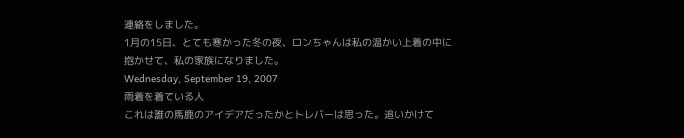連絡をしました。
1月の15日、とても寒かった冬の夜、ロンちゃんは私の温かい上着の中に抱かせて、私の家族になりました。
Wednesday, September 19, 2007
雨着を着ている人
これは誰の馬鹿のアイデアだったかとトレバーは思った。追いかけて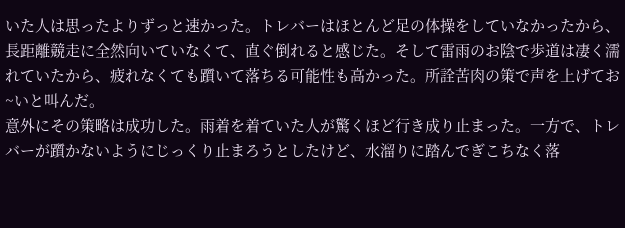いた人は思ったよりずっと速かった。トレバーはほとんど足の体操をしていなかったから、長距離競走に全然向いていなくて、直ぐ倒れると感じた。そして雷雨のお陰で歩道は凄く濡れていたから、疲れなくても躓いて落ちる可能性も高かった。所詮苦肉の策で声を上げてお~いと叫んだ。
意外にその策略は成功した。雨着を着ていた人が驚くほど行き成り止まった。一方で、トレバーが躓かないようにじっくり止まろうとしたけど、水溜りに踏んでぎこちなく落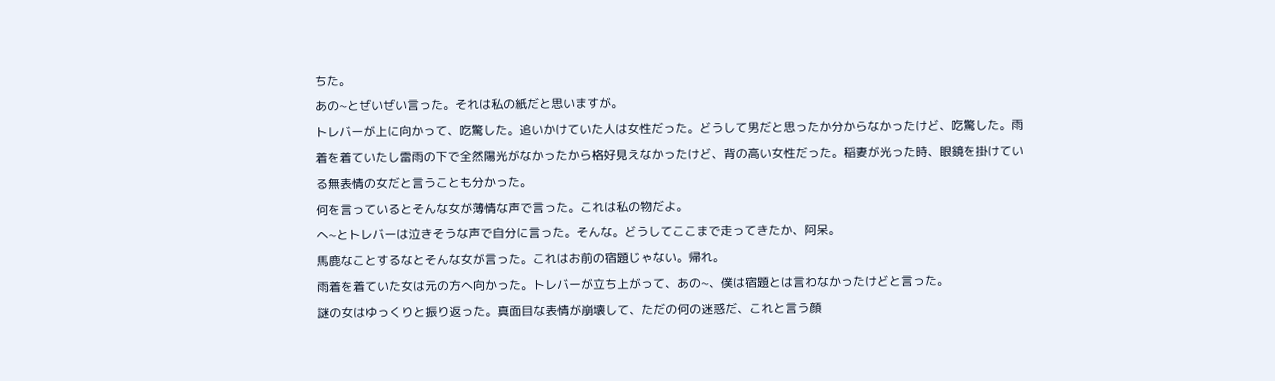ちた。
あの~とぜいぜい言った。それは私の紙だと思いますが。
トレバーが上に向かって、吃驚した。追いかけていた人は女性だった。どうして男だと思ったか分からなかったけど、吃驚した。雨着を着ていたし雷雨の下で全然陽光がなかったから格好見えなかったけど、背の高い女性だった。稲妻が光った時、眼鏡を掛けている無表情の女だと言うことも分かった。
何を言っているとそんな女が薄情な声で言った。これは私の物だよ。
へ~とトレバーは泣きそうな声で自分に言った。そんな。どうしてここまで走ってきたか、阿呆。
馬鹿なことするなとそんな女が言った。これはお前の宿題じゃない。帰れ。
雨着を着ていた女は元の方へ向かった。トレバーが立ち上がって、あの~、僕は宿題とは言わなかったけどと言った。
謎の女はゆっくりと振り返った。真面目な表情が崩壊して、ただの何の迷惑だ、これと言う顔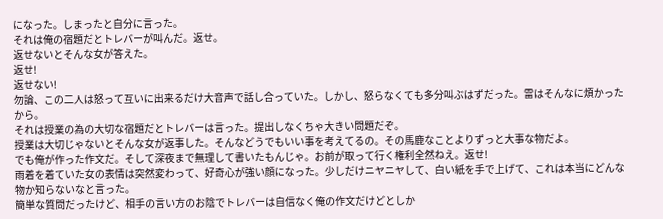になった。しまったと自分に言った。
それは俺の宿題だとトレバーが叫んだ。返せ。
返せないとそんな女が答えた。
返せ!
返せない!
勿論、この二人は怒って互いに出来るだけ大音声で話し合っていた。しかし、怒らなくても多分叫ぶはずだった。雷はそんなに煩かったから。
それは授業の為の大切な宿題だとトレバーは言った。提出しなくちゃ大きい問題だぞ。
授業は大切じゃないとそんな女が返事した。そんなどうでもいい事を考えてるの。その馬鹿なことよりずっと大事な物だよ。
でも俺が作った作文だ。そして深夜まで無理して書いたもんじゃ。お前が取って行く権利全然ねえ。返せ!
雨着を着ていた女の表情は突然変わって、好奇心が強い顔になった。少しだけニヤニヤして、白い紙を手で上げて、これは本当にどんな物か知らないなと言った。
簡単な質問だったけど、相手の言い方のお陰でトレバーは自信なく俺の作文だけどとしか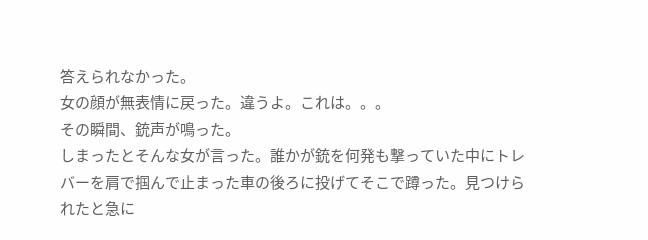答えられなかった。
女の顔が無表情に戻った。違うよ。これは。。。
その瞬間、銃声が鳴った。
しまったとそんな女が言った。誰かが銃を何発も撃っていた中にトレバーを肩で掴んで止まった車の後ろに投げてそこで蹲った。見つけられたと急に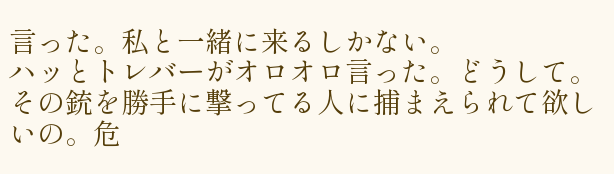言った。私と一緒に来るしかない。
ハッとトレバーがオロオロ言った。どうして。
その銃を勝手に撃ってる人に捕まえられて欲しいの。危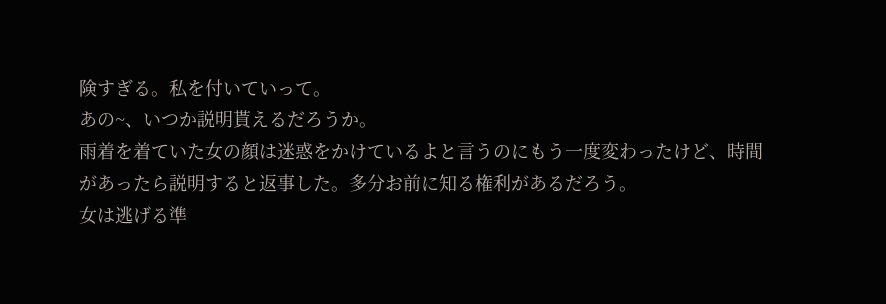険すぎる。私を付いていって。
あの~、いつか説明貰えるだろうか。
雨着を着ていた女の顔は迷惑をかけているよと言うのにもう一度変わったけど、時間があったら説明すると返事した。多分お前に知る権利があるだろう。
女は逃げる準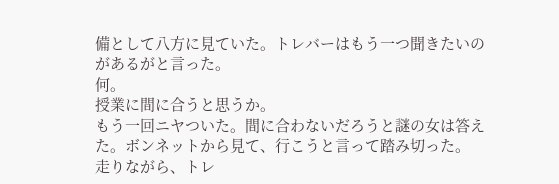備として八方に見ていた。トレバーはもう一つ聞きたいのがあるがと言った。
何。
授業に間に合うと思うか。
もう一回ニヤついた。間に合わないだろうと謎の女は答えた。ボンネットから見て、行こうと言って踏み切った。
走りながら、トレ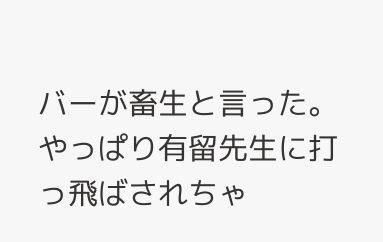バーが畜生と言った。やっぱり有留先生に打っ飛ばされちゃ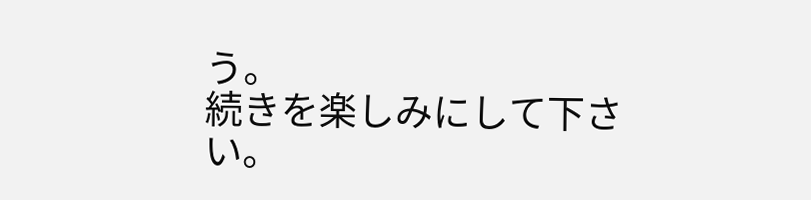う。
続きを楽しみにして下さい。